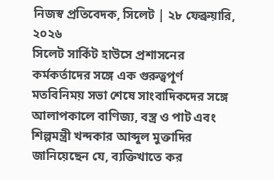নিজস্ব প্রতিবেদক, সিলেট | ২৮ ফেব্রুয়ারি, ২০২৬
সিলেট সার্কিট হাউসে প্রশাসনের কর্মকর্তাদের সঙ্গে এক গুরুত্বপূর্ণ মতবিনিময় সভা শেষে সাংবাদিকদের সঙ্গে আলাপকালে বাণিজ্য, বস্ত্র ও পাট এবং শিল্পমন্ত্রী খন্দকার আব্দুল মুক্তাদির জানিয়েছেন যে, ব্যক্তিখাতে কর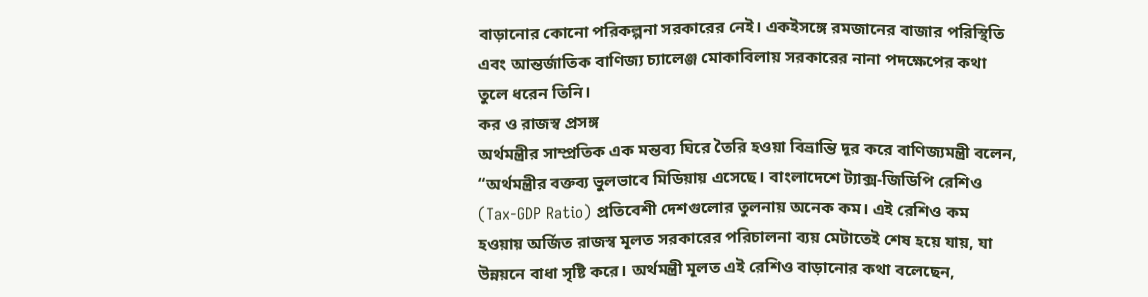বাড়ানোর কোনো পরিকল্পনা সরকারের নেই। একইসঙ্গে রমজানের বাজার পরিস্থিতি এবং আন্তর্জাতিক বাণিজ্য চ্যালেঞ্জ মোকাবিলায় সরকারের নানা পদক্ষেপের কথা তুলে ধরেন তিনি।
কর ও রাজস্ব প্রসঙ্গ
অর্থমন্ত্রীর সাম্প্রতিক এক মন্তব্য ঘিরে তৈরি হওয়া বিভ্রান্তি দূর করে বাণিজ্যমন্ত্রী বলেন, “অর্থমন্ত্রীর বক্তব্য ভুলভাবে মিডিয়ায় এসেছে। বাংলাদেশে ট্যাক্স-জিডিপি রেশিও (Tax-GDP Ratio) প্রতিবেশী দেশগুলোর তুলনায় অনেক কম। এই রেশিও কম হওয়ায় অর্জিত রাজস্ব মূলত সরকারের পরিচালনা ব্যয় মেটাতেই শেষ হয়ে যায়, যা উন্নয়নে বাধা সৃষ্টি করে। অর্থমন্ত্রী মূলত এই রেশিও বাড়ানোর কথা বলেছেন,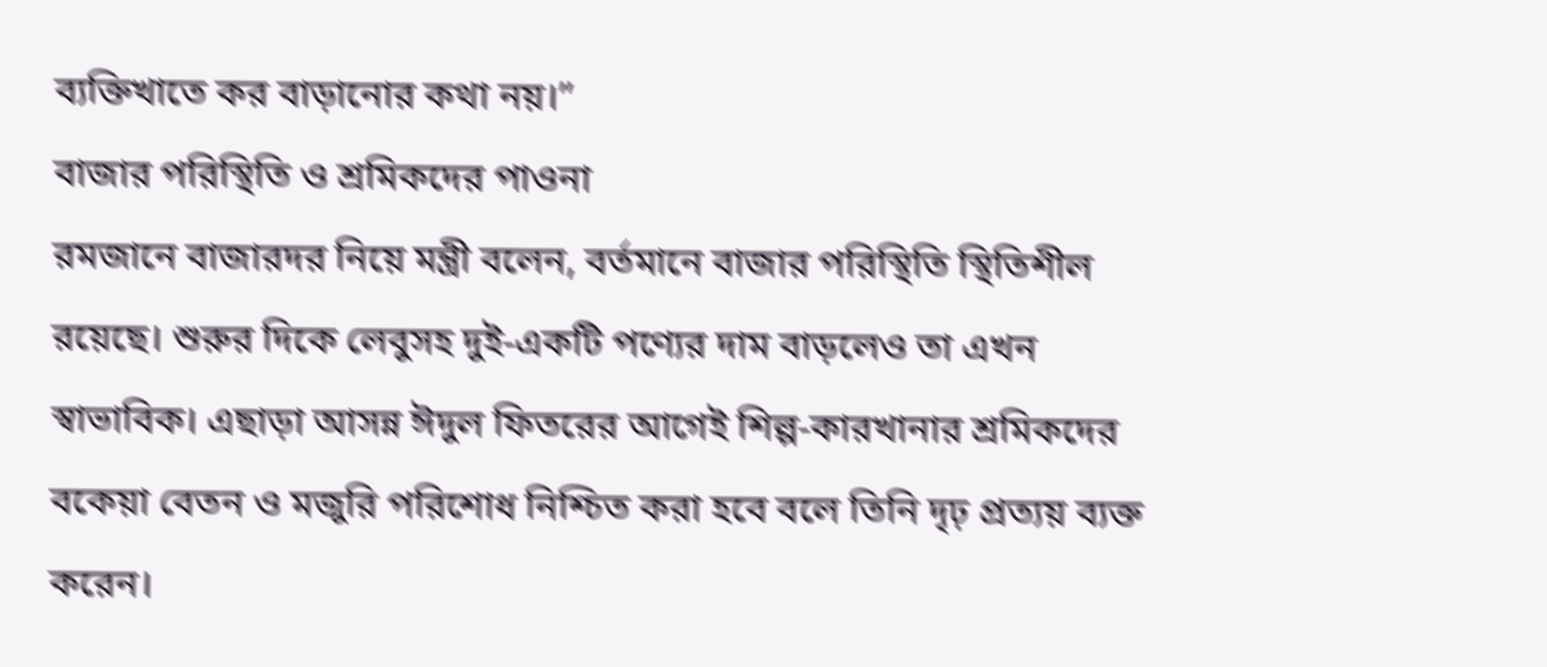ব্যক্তিখাতে কর বাড়ানোর কথা নয়।”
বাজার পরিস্থিতি ও শ্রমিকদের পাওনা
রমজানে বাজারদর নিয়ে মন্ত্রী বলেন, বর্তমানে বাজার পরিস্থিতি স্থিতিশীল রয়েছে। শুরুর দিকে লেবুসহ দুই-একটি পণ্যের দাম বাড়লেও তা এখন স্বাভাবিক। এছাড়া আসন্ন ঈদুল ফিতরের আগেই শিল্প-কারখানার শ্রমিকদের বকেয়া বেতন ও মজুরি পরিশোধ নিশ্চিত করা হবে বলে তিনি দৃঢ় প্রত্যয় ব্যক্ত করেন।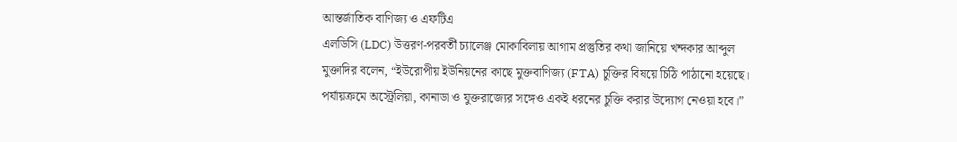আন্তর্জাতিক বাণিজ্য ও এফটিএ
এলডিসি (LDC) উত্তরণ-পরবর্তী চ্যালেঞ্জ মোকাবিলায় আগাম প্রস্তুতির কথা জানিয়ে খন্দকার আব্দুল মুক্তাদির বলেন, “ইউরোপীয় ইউনিয়নের কাছে মুক্তবাণিজ্য (FTA) চুক্তির বিষয়ে চিঠি পাঠানো হয়েছে। পর্যায়ক্রমে অস্ট্রেলিয়া, কানাডা ও যুক্তরাজ্যের সঙ্গেও একই ধরনের চুক্তি করার উদ্যোগ নেওয়া হবে।”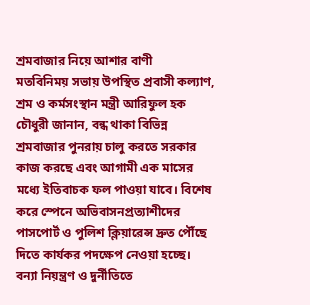শ্রমবাজার নিয়ে আশার বাণী
মতবিনিময় সভায় উপস্থিত প্রবাসী কল্যাণ, শ্রম ও কর্মসংস্থান মন্ত্রী আরিফুল হক চৌধুরী জানান, বন্ধ থাকা বিভিন্ন শ্রমবাজার পুনরায় চালু করতে সরকার কাজ করছে এবং আগামী এক মাসের মধ্যে ইতিবাচক ফল পাওয়া যাবে। বিশেষ করে স্পেনে অভিবাসনপ্রত্যাশীদের পাসপোর্ট ও পুলিশ ক্লিয়ারেন্স দ্রুত পৌঁছে দিতে কার্যকর পদক্ষেপ নেওয়া হচ্ছে।
বন্যা নিয়ন্ত্রণ ও দুর্নীতিতে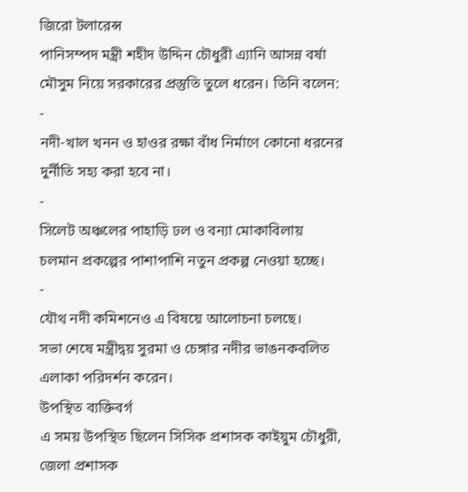জিরো টলারেন্স
পানিসম্পদ মন্ত্রী শহীদ উদ্দিন চৌধুরী এ্যানি আসন্ন বর্ষা মৌসুম নিয়ে সরকারের প্রস্তুতি তুলে ধরেন। তিনি বলেন:
-
নদী-খাল খনন ও হাওর রক্ষা বাঁধ নির্মাণে কোনো ধরনের দুর্নীতি সহ্য করা হবে না।
-
সিলেট অঞ্চলের পাহাড়ি ঢল ও বন্যা মোকাবিলায় চলমান প্রকল্পের পাশাপাশি নতুন প্রকল্প নেওয়া হচ্ছে।
-
যৌথ নদী কমিশনেও এ বিষয়ে আলোচনা চলছে।
সভা শেষে মন্ত্রীদ্বয় সুরমা ও চেঙ্গার নদীর ভাঙনকবলিত এলাকা পরিদর্শন করেন।
উপস্থিত ব্যক্তিবর্গ
এ সময় উপস্থিত ছিলেন সিসিক প্রশাসক কাইয়ুম চৌধুরী, জেলা প্রশাসক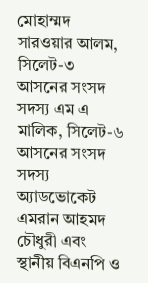মোহাম্মদ সারওয়ার আলম, সিলেট-৩ আসনের সংসদ সদস্য এম এ মালিক, সিলেট-৬ আসনের সংসদ সদস্য অ্যাডভোকেট এমরান আহমদ চৌধুরী এবং স্থানীয় বিএনপি ও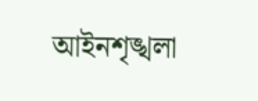আইনশৃঙ্খলা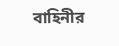বাহিনীর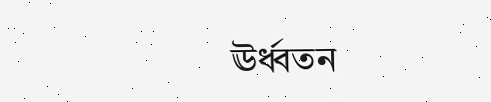ঊর্ধ্বতন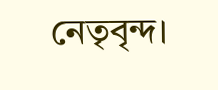নেতৃবৃন্দ।